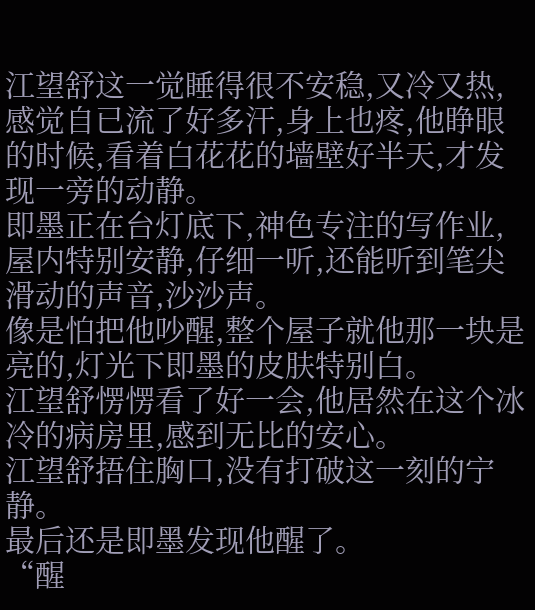江望舒这一觉睡得很不安稳,又冷又热,感觉自已流了好多汗,身上也疼,他睁眼的时候,看着白花花的墙壁好半天,才发现一旁的动静。
即墨正在台灯底下,神色专注的写作业,屋内特别安静,仔细一听,还能听到笔尖滑动的声音,沙沙声。
像是怕把他吵醒,整个屋子就他那一块是亮的,灯光下即墨的皮肤特别白。
江望舒愣愣看了好一会,他居然在这个冰冷的病房里,感到无比的安心。
江望舒捂住胸口,没有打破这一刻的宁静。
最后还是即墨发现他醒了。
“醒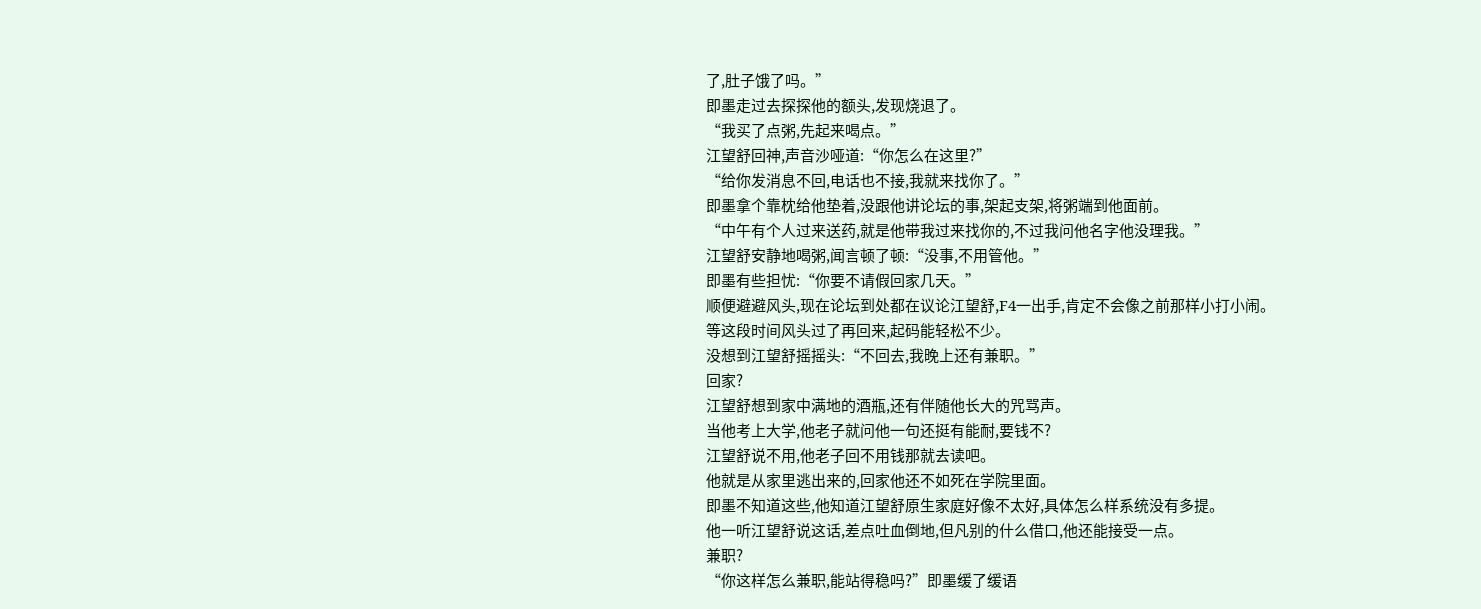了,肚子饿了吗。”
即墨走过去探探他的额头,发现烧退了。
“我买了点粥,先起来喝点。”
江望舒回神,声音沙哑道:“你怎么在这里?”
“给你发消息不回,电话也不接,我就来找你了。”
即墨拿个靠枕给他垫着,没跟他讲论坛的事,架起支架,将粥端到他面前。
“中午有个人过来送药,就是他带我过来找你的,不过我问他名字他没理我。”
江望舒安静地喝粥,闻言顿了顿:“没事,不用管他。”
即墨有些担忧:“你要不请假回家几天。”
顺便避避风头,现在论坛到处都在议论江望舒,F4一出手,肯定不会像之前那样小打小闹。
等这段时间风头过了再回来,起码能轻松不少。
没想到江望舒摇摇头:“不回去,我晚上还有兼职。”
回家?
江望舒想到家中满地的酒瓶,还有伴随他长大的咒骂声。
当他考上大学,他老子就问他一句还挺有能耐,要钱不?
江望舒说不用,他老子回不用钱那就去读吧。
他就是从家里逃出来的,回家他还不如死在学院里面。
即墨不知道这些,他知道江望舒原生家庭好像不太好,具体怎么样系统没有多提。
他一听江望舒说这话,差点吐血倒地,但凡别的什么借口,他还能接受一点。
兼职?
“你这样怎么兼职,能站得稳吗?”即墨缓了缓语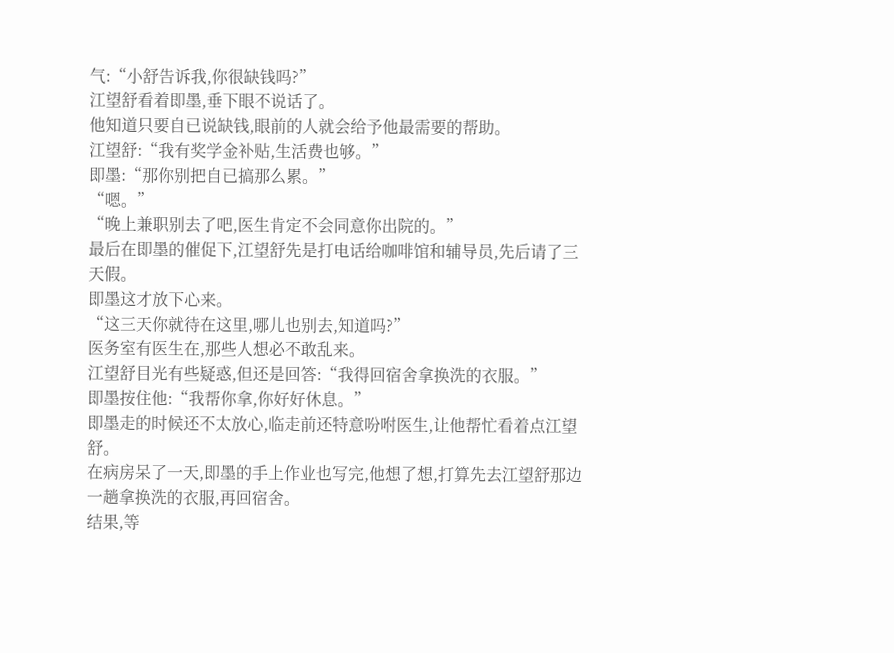气:“小舒告诉我,你很缺钱吗?”
江望舒看着即墨,垂下眼不说话了。
他知道只要自已说缺钱,眼前的人就会给予他最需要的帮助。
江望舒:“我有奖学金补贴,生活费也够。”
即墨:“那你别把自已搞那么累。”
“嗯。”
“晚上兼职别去了吧,医生肯定不会同意你出院的。”
最后在即墨的催促下,江望舒先是打电话给咖啡馆和辅导员,先后请了三天假。
即墨这才放下心来。
“这三天你就待在这里,哪儿也别去,知道吗?”
医务室有医生在,那些人想必不敢乱来。
江望舒目光有些疑惑,但还是回答:“我得回宿舍拿换洗的衣服。”
即墨按住他:“我帮你拿,你好好休息。”
即墨走的时候还不太放心,临走前还特意吩咐医生,让他帮忙看着点江望舒。
在病房呆了一天,即墨的手上作业也写完,他想了想,打算先去江望舒那边一趟拿换洗的衣服,再回宿舍。
结果,等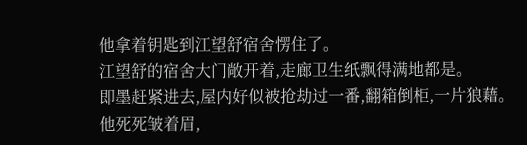他拿着钥匙到江望舒宿舍愣住了。
江望舒的宿舍大门敞开着,走廊卫生纸飘得满地都是。
即墨赶紧进去,屋内好似被抢劫过一番,翻箱倒柜,一片狼藉。
他死死皱着眉,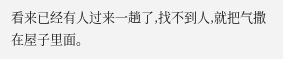看来已经有人过来一趟了,找不到人,就把气撒在屋子里面。